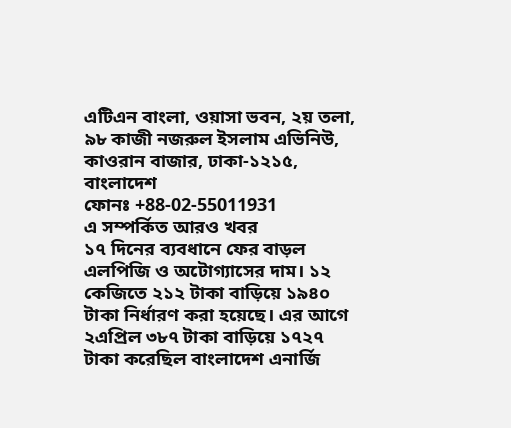এটিএন বাংলা, ওয়াসা ভবন, ২য় তলা, ৯৮ কাজী নজরুল ইসলাম এভিনিউ, কাওরান বাজার, ঢাকা-১২১৫, বাংলাদেশ
ফোনঃ +88-02-55011931
এ সম্পর্কিত আরও খবর
১৭ দিনের ব্যবধানে ফের বাড়ল এলপিজি ও অটোগ্যাসের দাম। ১২ কেজিতে ২১২ টাকা বাড়িয়ে ১৯৪০ টাকা নির্ধারণ করা হয়েছে। এর আগে ২এপ্রিল ৩৮৭ টাকা বাড়িয়ে ১৭২৭ টাকা করেছিল বাংলাদেশ এনার্জি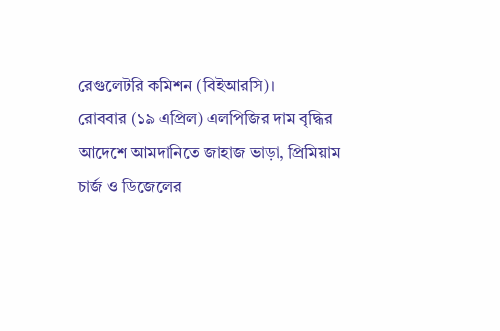রেগুলেটরি কমিশন (বিইআরসি)।
রোববার (১৯ এপ্রিল) এলপিজির দাম বৃদ্ধির আদেশে আমদানিতে জাহাজ ভাড়া, প্রিমিয়াম চার্জ ও ডিজেলের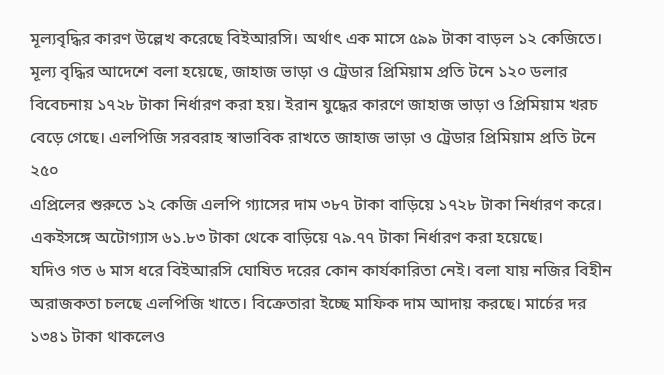মূল্যবৃদ্ধির কারণ উল্লেখ করেছে বিইআরসি। অর্থাৎ এক মাসে ৫৯৯ টাকা বাড়ল ১২ কেজিতে।
মূল্য বৃদ্ধির আদেশে বলা হয়েছে, জাহাজ ভাড়া ও ট্রেডার প্রিমিয়াম প্রতি টনে ১২০ ডলার বিবেচনায় ১৭২৮ টাকা নির্ধারণ করা হয়। ইরান যুদ্ধের কারণে জাহাজ ভাড়া ও প্রিমিয়াম খরচ বেড়ে গেছে। এলপিজি সরবরাহ স্বাভাবিক রাখতে জাহাজ ভাড়া ও ট্রেডার প্রিমিয়াম প্রতি টনে ২৫০
এপ্রিলের শুরুতে ১২ কেজি এলপি গ্যাসের দাম ৩৮৭ টাকা বাড়িয়ে ১৭২৮ টাকা নির্ধারণ করে। একইসঙ্গে অটোগ্যাস ৬১.৮৩ টাকা থেকে বাড়িয়ে ৭৯.৭৭ টাকা নির্ধারণ করা হয়েছে।
যদিও গত ৬ মাস ধরে বিইআরসি ঘোষিত দরের কোন কার্যকারিতা নেই। বলা যায় নজির বিহীন অরাজকতা চলছে এলপিজি খাতে। বিক্রেতারা ইচ্ছে মাফিক দাম আদায় করছে। মার্চের দর ১৩৪১ টাকা থাকলেও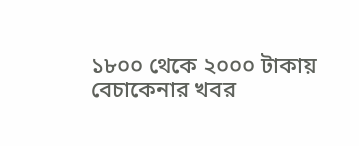১৮০০ থেকে ২০০০ টাকায় বেচাকেনার খবর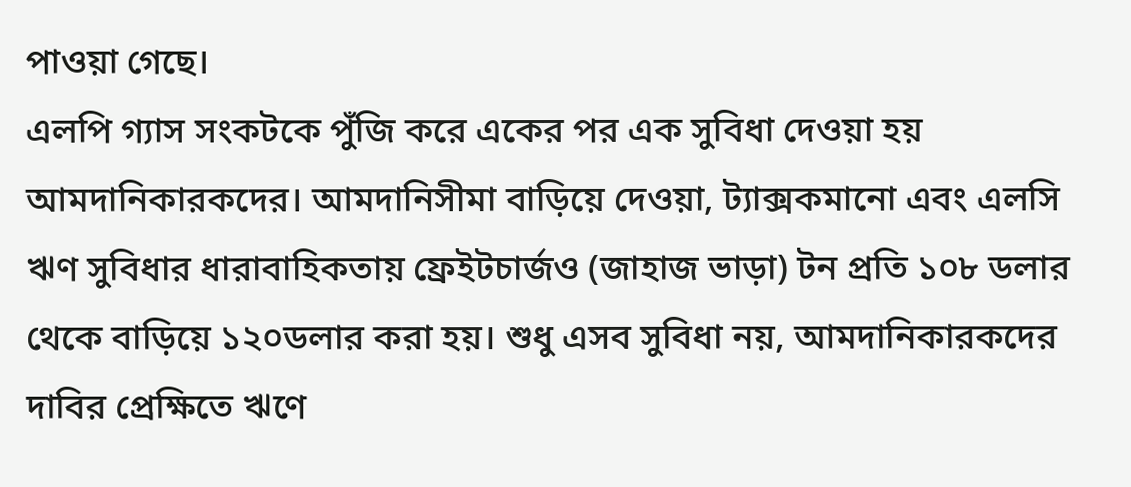পাওয়া গেছে।
এলপি গ্যাস সংকটকে পুঁজি করে একের পর এক সুবিধা দেওয়া হয় আমদানিকারকদের। আমদানিসীমা বাড়িয়ে দেওয়া, ট্যাক্সকমানো এবং এলসি ঋণ সুবিধার ধারাবাহিকতায় ফ্রেইটচার্জও (জাহাজ ভাড়া) টন প্রতি ১০৮ ডলার থেকে বাড়িয়ে ১২০ডলার করা হয়। শুধু এসব সুবিধা নয়, আমদানিকারকদের দাবির প্রেক্ষিতে ঋণে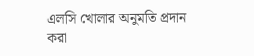এলসি খোলার অনুমতি প্রদান করা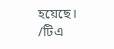হয়েছে।
/টিএ